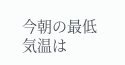今朝の最低気温は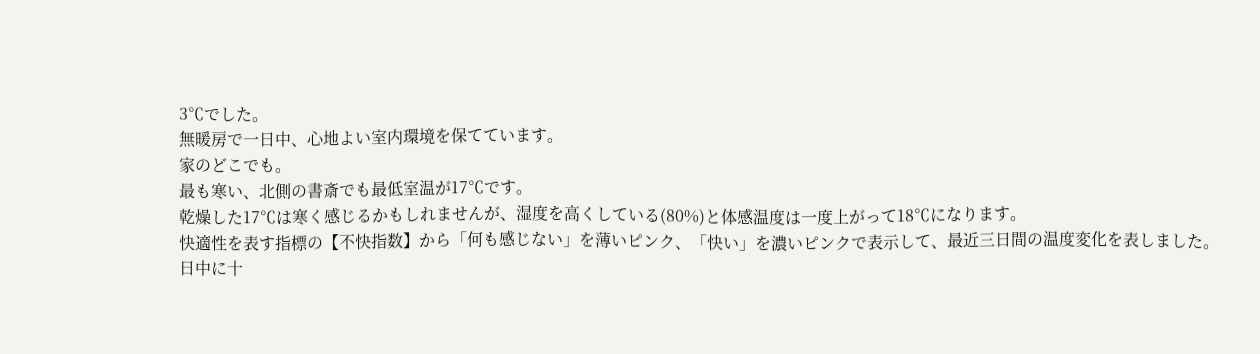3℃でした。
無暖房で一日中、心地よい室内環境を保てています。
家のどこでも。
最も寒い、北側の書斎でも最低室温が17℃です。
乾燥した17℃は寒く感じるかもしれませんが、湿度を高くしている(80%)と体感温度は一度上がって18℃になります。
快適性を表す指標の【不快指数】から「何も感じない」を薄いピンク、「快い」を濃いピンクで表示して、最近三日間の温度変化を表しました。
日中に十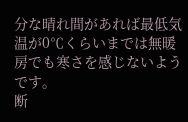分な晴れ間があれば最低気温が0℃くらいまでは無暖房でも寒さを感じないようです。
断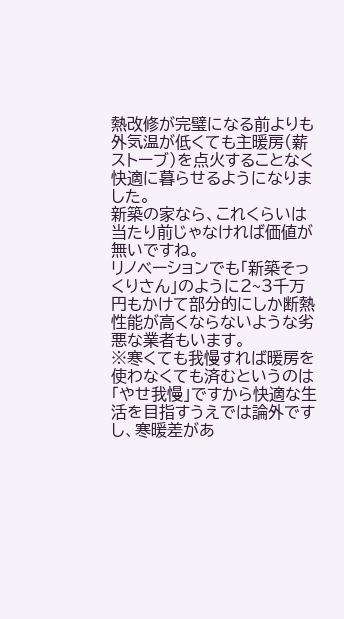熱改修が完璧になる前よりも外気温が低くても主暖房(薪ストーブ)を点火することなく快適に暮らせるようになりました。
新築の家なら、これくらいは当たり前じゃなければ価値が無いですね。
リノベーションでも「新築そっくりさん」のように2~3千万円もかけて部分的にしか断熱性能が高くならないような劣悪な業者もいます。
※寒くても我慢すれば暖房を使わなくても済むというのは「やせ我慢」ですから快適な生活を目指すうえでは論外ですし、寒暖差があ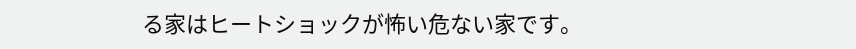る家はヒートショックが怖い危ない家です。